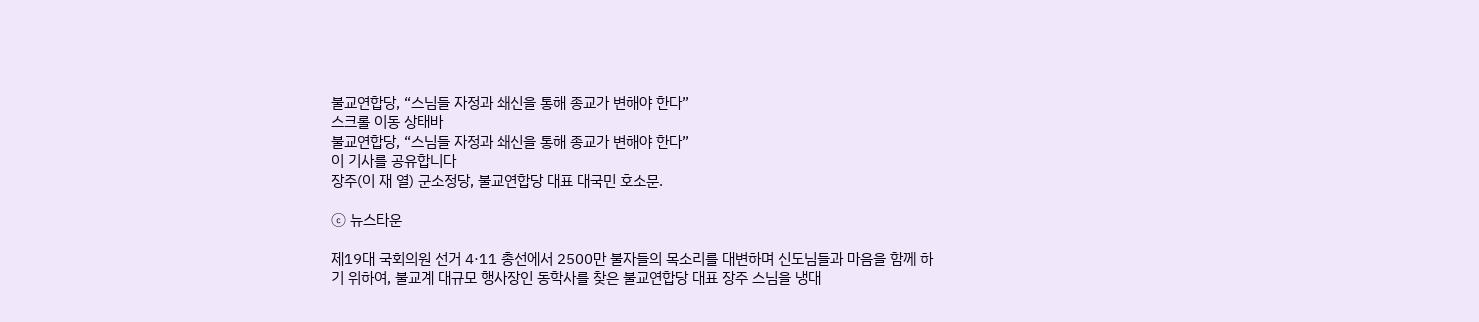불교연합당, “스님들 자정과 쇄신을 통해 종교가 변해야 한다”
스크롤 이동 상태바
불교연합당, “스님들 자정과 쇄신을 통해 종교가 변해야 한다”
이 기사를 공유합니다
장주(이 재 열) 군소정당, 불교연합당 대표 대국민 호소문.

ⓒ 뉴스타운

제19대 국회의원 선거 4·11 총선에서 2500만 불자들의 목소리를 대변하며 신도님들과 마음을 함께 하기 위하여, 불교계 대규모 행사장인 동학사를 찾은 불교연합당 대표 장주 스님을 냉대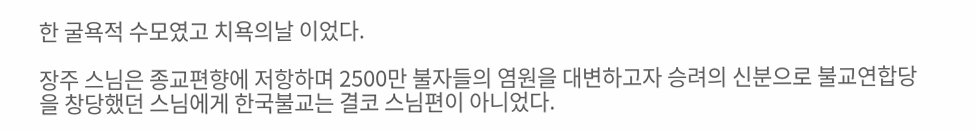한 굴욕적 수모였고 치욕의날 이었다.

장주 스님은 종교편향에 저항하며 2500만 불자들의 염원을 대변하고자 승려의 신분으로 불교연합당을 창당했던 스님에게 한국불교는 결코 스님편이 아니었다.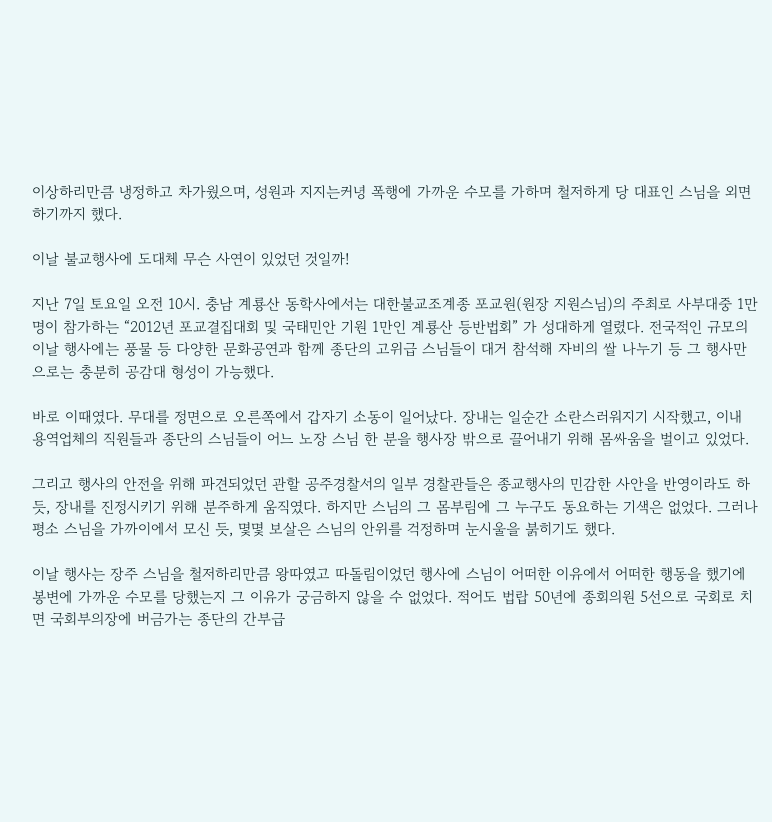이상하리만큼 냉정하고 차가웠으며, 성원과 지지는커녕 폭행에 가까운 수모를 가하며 철저하게 당 대표인 스님을 외면하기까지 했다.

이날 불교행사에 도대체 무슨 사연이 있었던 것일까!

지난 7일 토요일 오전 10시. 충남 계룡산 동학사에서는 대한불교조계종 포교원(원장 지원스님)의 주최로 사부대중 1만 명이 참가하는 “2012년 포교결집대회 및 국태민안 기원 1만인 계룡산 등반법회” 가 성대하게 열렸다. 전국적인 규모의 이날 행사에는 풍물 등 다양한 문화공연과 함께 종단의 고위급 스님들이 대거 참석해 자비의 쌀 나누기 등 그 행사만으로는 충분히 공감대 형성이 가능했다.

바로 이때였다. 무대를 정면으로 오른쪽에서 갑자기 소동이 일어났다. 장내는 일순간 소란스러워지기 시작했고, 이내 용역업체의 직원들과 종단의 스님들이 어느 노장 스님 한 분을 행사장 밖으로 끌어내기 위해 몸싸움을 벌이고 있었다.

그리고 행사의 안전을 위해 파견되었던 관할 공주경찰서의 일부 경찰관들은 종교행사의 민감한 사안을 반영이라도 하듯, 장내를 진정시키기 위해 분주하게 움직였다. 하지만 스님의 그 몸부림에 그 누구도 동요하는 기색은 없었다. 그러나 평소 스님을 가까이에서 모신 듯, 몇몇 보살은 스님의 안위를 걱정하며 눈시울을 붉히기도 했다.

이날 행사는 장주 스님을 철저하리만큼 왕따였고 따돌림이었던 행사에 스님이 어떠한 이유에서 어떠한 행동을 했기에 봉변에 가까운 수모를 당했는지 그 이유가 궁금하지 않을 수 없었다. 적어도 법랍 50년에 종회의원 5선으로 국회로 치면 국회부의장에 버금가는 종단의 간부급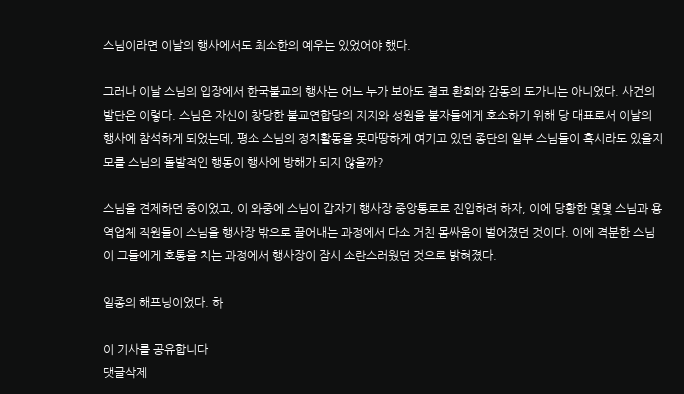스님이라면 이날의 행사에서도 최소한의 예우는 있었어야 했다.

그러나 이날 스님의 입장에서 한국불교의 행사는 어느 누가 보아도 결코 환희와 감동의 도가니는 아니었다. 사건의 발단은 이렇다. 스님은 자신이 창당한 불교연합당의 지지와 성원을 불자들에게 호소하기 위해 당 대표로서 이날의 행사에 참석하게 되었는데, 평소 스님의 정치활동을 못마땅하게 여기고 있던 종단의 일부 스님들이 혹시라도 있을지 모를 스님의 돌발적인 행동이 행사에 방해가 되지 않을까?

스님을 견제하던 중이었고, 이 와중에 스님이 갑자기 행사장 중앙통로로 진입하려 하자, 이에 당황한 몇몇 스님과 용역업체 직원들이 스님을 행사장 밖으로 끌어내는 과정에서 다소 거친 몸싸움이 벌어졌던 것이다. 이에 격분한 스님이 그들에게 호통을 치는 과정에서 행사장이 잠시 소란스러웠던 것으로 밝혀졌다.

일종의 해프닝이었다. 하

이 기사를 공유합니다
댓글삭제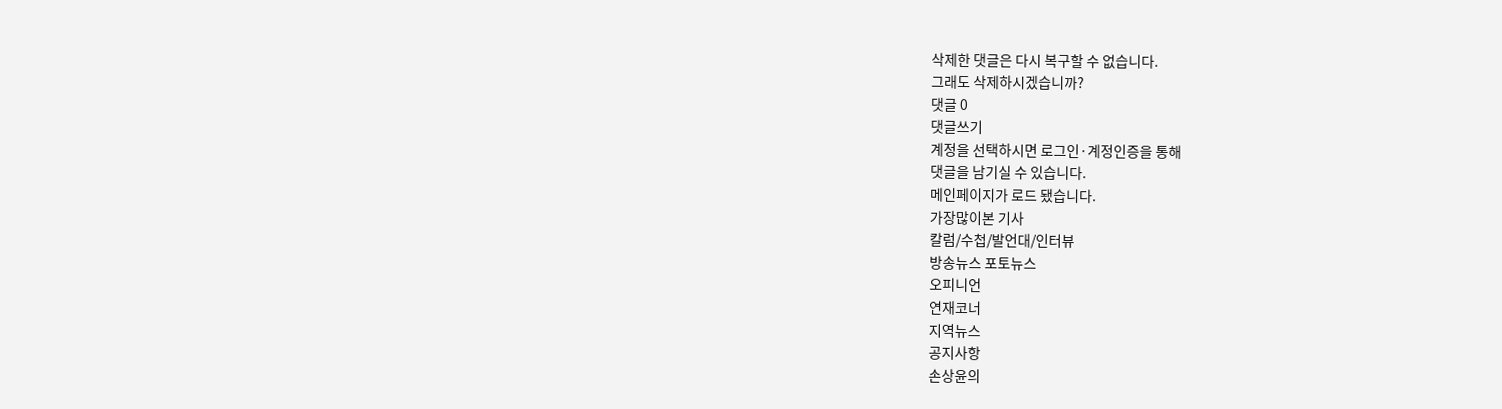삭제한 댓글은 다시 복구할 수 없습니다.
그래도 삭제하시겠습니까?
댓글 0
댓글쓰기
계정을 선택하시면 로그인·계정인증을 통해
댓글을 남기실 수 있습니다.
메인페이지가 로드 됐습니다.
가장많이본 기사
칼럼/수첩/발언대/인터뷰
방송뉴스 포토뉴스
오피니언
연재코너
지역뉴스
공지사항
손상윤의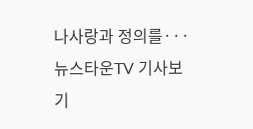나사랑과 정의를···
뉴스타운TV 기사보기